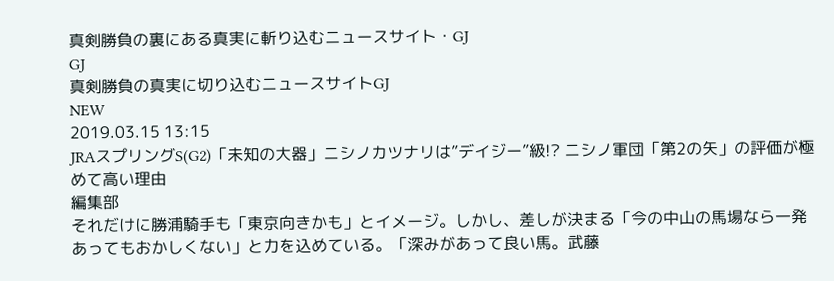真剣勝負の裏にある真実に斬り込むニュースサイト・GJ
GJ
真剣勝負の真実に切り込むニュースサイトGJ
NEW
2019.03.15 13:15
JRAスプリングS(G2)「未知の大器」ニシノカツナリは”デイジー”級!? ニシノ軍団「第2の矢」の評価が極めて高い理由
編集部
それだけに勝浦騎手も「東京向きかも」とイメージ。しかし、差しが決まる「今の中山の馬場なら一発あってもおかしくない」と力を込めている。「深みがあって良い馬。武藤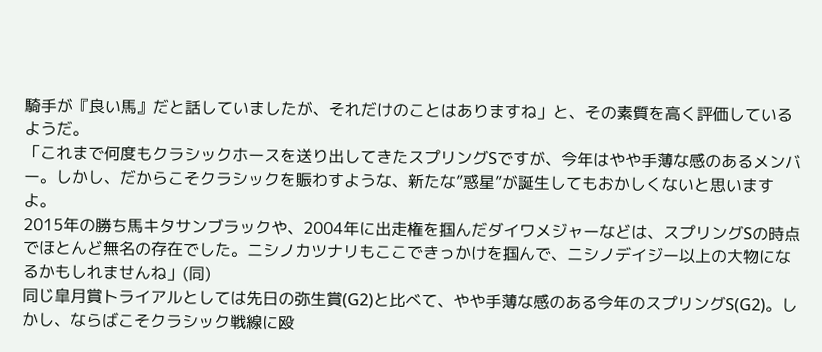騎手が『良い馬』だと話していましたが、それだけのことはありますね」と、その素質を高く評価しているようだ。
「これまで何度もクラシックホースを送り出してきたスプリングSですが、今年はやや手薄な感のあるメンバー。しかし、だからこそクラシックを賑わすような、新たな”惑星”が誕生してもおかしくないと思いますよ。
2015年の勝ち馬キタサンブラックや、2004年に出走権を掴んだダイワメジャーなどは、スプリングSの時点でほとんど無名の存在でした。ニシノカツナリもここできっかけを掴んで、ニシノデイジー以上の大物になるかもしれませんね」(同)
同じ皐月賞トライアルとしては先日の弥生賞(G2)と比べて、やや手薄な感のある今年のスプリングS(G2)。しかし、ならばこそクラシック戦線に殴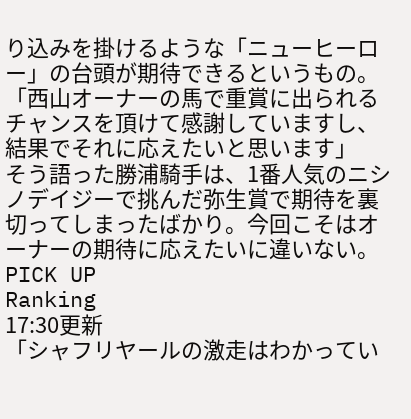り込みを掛けるような「ニューヒーロー」の台頭が期待できるというもの。
「西山オーナーの馬で重賞に出られるチャンスを頂けて感謝していますし、結果でそれに応えたいと思います」
そう語った勝浦騎手は、1番人気のニシノデイジーで挑んだ弥生賞で期待を裏切ってしまったばかり。今回こそはオーナーの期待に応えたいに違いない。
PICK UP
Ranking
17:30更新
「シャフリヤールの激走はわかってい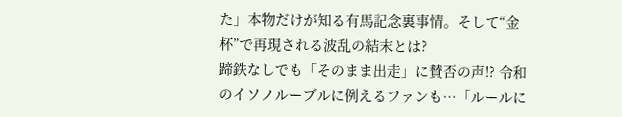た」本物だけが知る有馬記念裏事情。そして“金杯”で再現される波乱の結末とは?
蹄鉄なしでも「そのまま出走」に賛否の声!? 令和のイソノルーブルに例えるファンも…「ルールに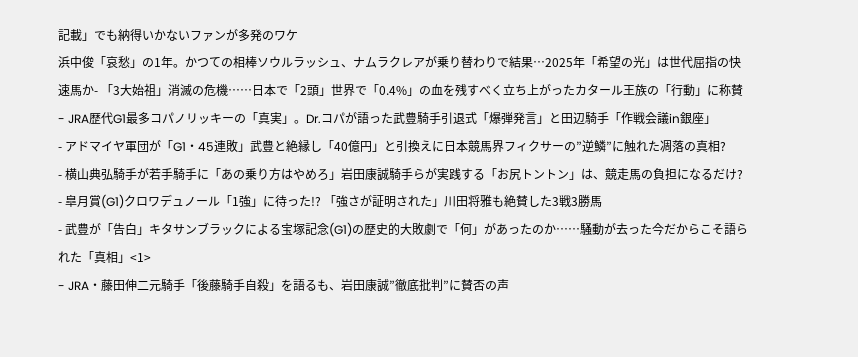記載」でも納得いかないファンが多発のワケ
浜中俊「哀愁」の1年。かつての相棒ソウルラッシュ、ナムラクレアが乗り替わりで結果…2025年「希望の光」は世代屈指の快速馬か- 「3大始祖」消滅の危機……日本で「2頭」世界で「0.4%」の血を残すべく立ち上がったカタール王族の「行動」に称賛
- JRA歴代G1最多コパノリッキーの「真実」。Dr.コパが語った武豊騎手引退式「爆弾発言」と田辺騎手「作戦会議in銀座」
- アドマイヤ軍団が「G1・45連敗」武豊と絶縁し「40億円」と引換えに日本競馬界フィクサーの”逆鱗”に触れた凋落の真相?
- 横山典弘騎手が若手騎手に「あの乗り方はやめろ」岩田康誠騎手らが実践する「お尻トントン」は、競走馬の負担になるだけ?
- 皐月賞(G1)クロワデュノール「1強」に待った!? 「強さが証明された」川田将雅も絶賛した3戦3勝馬
- 武豊が「告白」キタサンブラックによる宝塚記念(G1)の歴史的大敗劇で「何」があったのか……騒動が去った今だからこそ語られた「真相」<1>
- JRA・藤田伸二元騎手「後藤騎手自殺」を語るも、岩田康誠”徹底批判”に賛否の声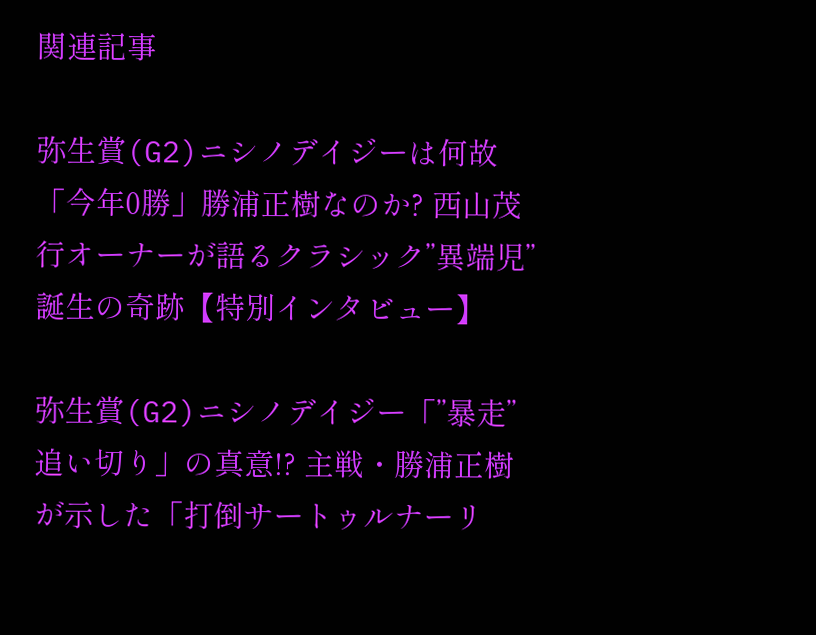関連記事

弥生賞(G2)ニシノデイジーは何故「今年0勝」勝浦正樹なのか? 西山茂行オーナーが語るクラシック”異端児”誕生の奇跡【特別インタビュー】

弥生賞(G2)ニシノデイジー「”暴走”追い切り」の真意!? 主戦・勝浦正樹が示した「打倒サートゥルナーリ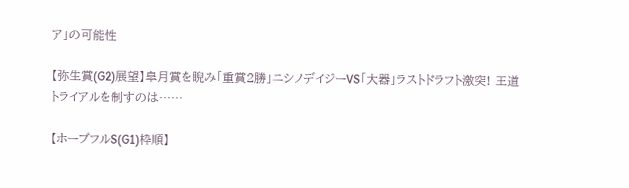ア」の可能性

【弥生賞(G2)展望】皐月賞を睨み「重賞2勝」ニシノデイジーVS「大器」ラストドラフト激突! 王道トライアルを制すのは……

【ホープフルS(G1)枠順】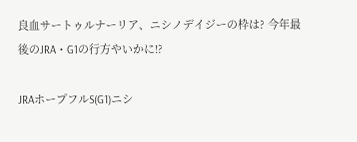良血サートゥルナーリア、ニシノデイジーの枠は? 今年最後のJRA・G1の行方やいかに!?

JRAホープフルS(G1)ニシ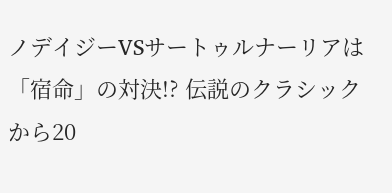ノデイジーVSサートゥルナーリアは「宿命」の対決!? 伝説のクラシックから20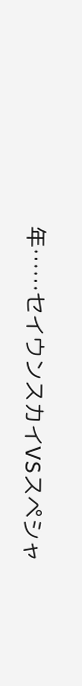年……セイウンスカイVSスペシャ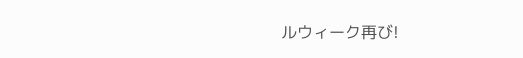ルウィーク再び!